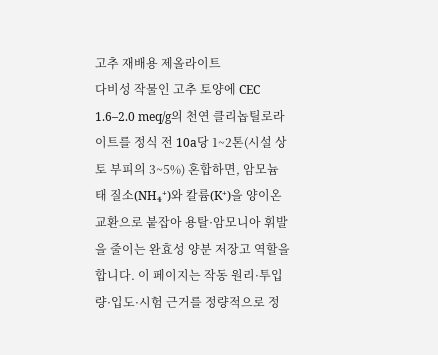고추 재배용 제올라이트
다비성 작물인 고추 토양에 CEC 1.6–2.0 meq/g의 천연 클리놉틸로라이트를 정식 전 10a당 1~2톤(시설 상토 부피의 3~5%) 혼합하면, 암모늄태 질소(NH₄⁺)와 칼륨(K⁺)을 양이온교환으로 붙잡아 용탈·암모니아 휘발을 줄이는 완효성 양분 저장고 역할을 합니다. 이 페이지는 작동 원리·투입량·입도·시험 근거를 정량적으로 정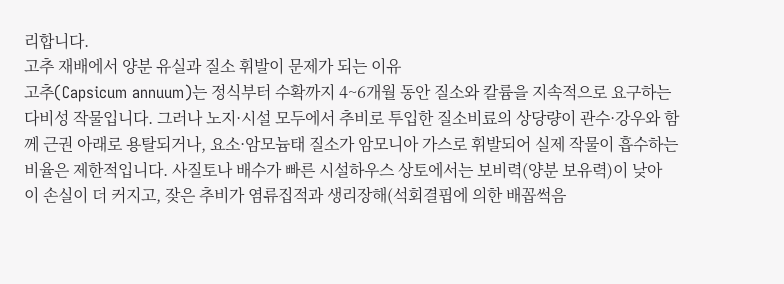리합니다.
고추 재배에서 양분 유실과 질소 휘발이 문제가 되는 이유
고추(Capsicum annuum)는 정식부터 수확까지 4~6개월 동안 질소와 칼륨을 지속적으로 요구하는 다비성 작물입니다. 그러나 노지·시설 모두에서 추비로 투입한 질소비료의 상당량이 관수·강우와 함께 근권 아래로 용탈되거나, 요소·암모늄태 질소가 암모니아 가스로 휘발되어 실제 작물이 흡수하는 비율은 제한적입니다. 사질토나 배수가 빠른 시설하우스 상토에서는 보비력(양분 보유력)이 낮아 이 손실이 더 커지고, 잦은 추비가 염류집적과 생리장해(석회결핍에 의한 배꼽썩음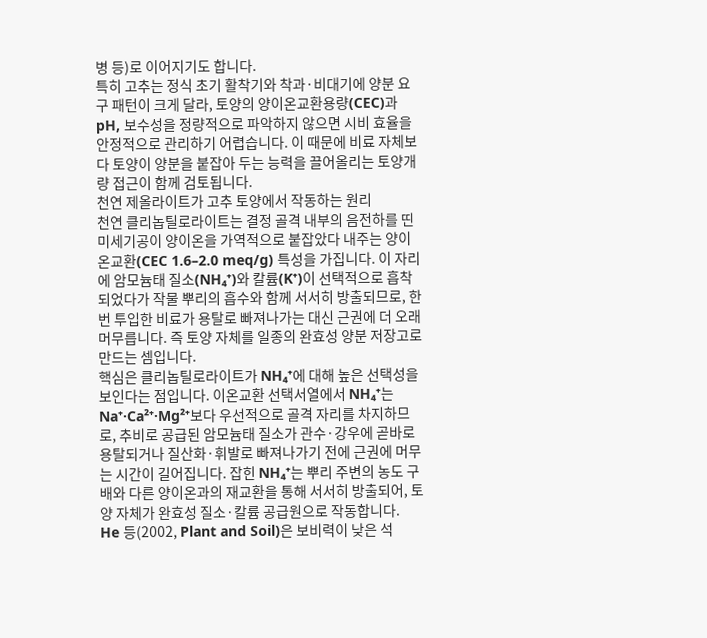병 등)로 이어지기도 합니다.
특히 고추는 정식 초기 활착기와 착과·비대기에 양분 요구 패턴이 크게 달라, 토양의 양이온교환용량(CEC)과 pH, 보수성을 정량적으로 파악하지 않으면 시비 효율을 안정적으로 관리하기 어렵습니다. 이 때문에 비료 자체보다 토양이 양분을 붙잡아 두는 능력을 끌어올리는 토양개량 접근이 함께 검토됩니다.
천연 제올라이트가 고추 토양에서 작동하는 원리
천연 클리놉틸로라이트는 결정 골격 내부의 음전하를 띤 미세기공이 양이온을 가역적으로 붙잡았다 내주는 양이온교환(CEC 1.6–2.0 meq/g) 특성을 가집니다. 이 자리에 암모늄태 질소(NH₄⁺)와 칼륨(K⁺)이 선택적으로 흡착되었다가 작물 뿌리의 흡수와 함께 서서히 방출되므로, 한 번 투입한 비료가 용탈로 빠져나가는 대신 근권에 더 오래 머무릅니다. 즉 토양 자체를 일종의 완효성 양분 저장고로 만드는 셈입니다.
핵심은 클리놉틸로라이트가 NH₄⁺에 대해 높은 선택성을 보인다는 점입니다. 이온교환 선택서열에서 NH₄⁺는 Na⁺·Ca²⁺·Mg²⁺보다 우선적으로 골격 자리를 차지하므로, 추비로 공급된 암모늄태 질소가 관수·강우에 곧바로 용탈되거나 질산화·휘발로 빠져나가기 전에 근권에 머무는 시간이 길어집니다. 잡힌 NH₄⁺는 뿌리 주변의 농도 구배와 다른 양이온과의 재교환을 통해 서서히 방출되어, 토양 자체가 완효성 질소·칼륨 공급원으로 작동합니다.
He 등(2002, Plant and Soil)은 보비력이 낮은 석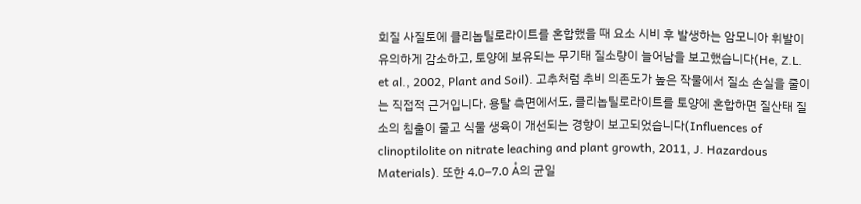회질 사질토에 클리놉틸로라이트를 혼합했을 때 요소 시비 후 발생하는 암모니아 휘발이 유의하게 감소하고, 토양에 보유되는 무기태 질소량이 늘어남을 보고했습니다(He, Z.L. et al., 2002, Plant and Soil). 고추처럼 추비 의존도가 높은 작물에서 질소 손실을 줄이는 직접적 근거입니다. 용탈 측면에서도, 클리놉틸로라이트를 토양에 혼합하면 질산태 질소의 침출이 줄고 식물 생육이 개선되는 경향이 보고되었습니다(Influences of clinoptilolite on nitrate leaching and plant growth, 2011, J. Hazardous Materials). 또한 4.0–7.0 Å의 균일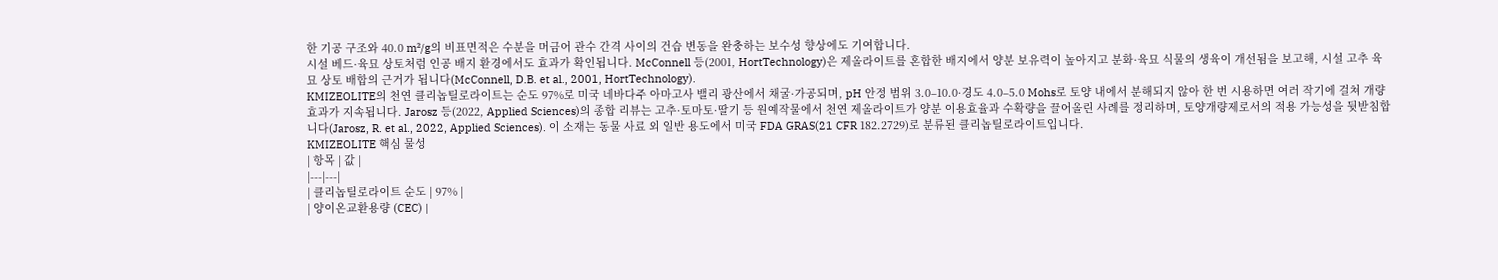한 기공 구조와 40.0 m²/g의 비표면적은 수분을 머금어 관수 간격 사이의 건습 변동을 완충하는 보수성 향상에도 기여합니다.
시설 베드·육묘 상토처럼 인공 배지 환경에서도 효과가 확인됩니다. McConnell 등(2001, HortTechnology)은 제올라이트를 혼합한 배지에서 양분 보유력이 높아지고 분화·육묘 식물의 생육이 개선됨을 보고해, 시설 고추 육묘 상토 배합의 근거가 됩니다(McConnell, D.B. et al., 2001, HortTechnology).
KMIZEOLITE의 천연 클리놉틸로라이트는 순도 97%로 미국 네바다주 아마고사 밸리 광산에서 채굴·가공되며, pH 안정 범위 3.0–10.0·경도 4.0–5.0 Mohs로 토양 내에서 분해되지 않아 한 번 시용하면 여러 작기에 걸쳐 개량 효과가 지속됩니다. Jarosz 등(2022, Applied Sciences)의 종합 리뷰는 고추·토마토·딸기 등 원예작물에서 천연 제올라이트가 양분 이용효율과 수확량을 끌어올린 사례를 정리하며, 토양개량제로서의 적용 가능성을 뒷받침합니다(Jarosz, R. et al., 2022, Applied Sciences). 이 소재는 동물 사료 외 일반 용도에서 미국 FDA GRAS(21 CFR 182.2729)로 분류된 클리놉틸로라이트입니다.
KMIZEOLITE 핵심 물성
| 항목 | 값 |
|---|---|
| 클리놉틸로라이트 순도 | 97% |
| 양이온교환용량 (CEC) |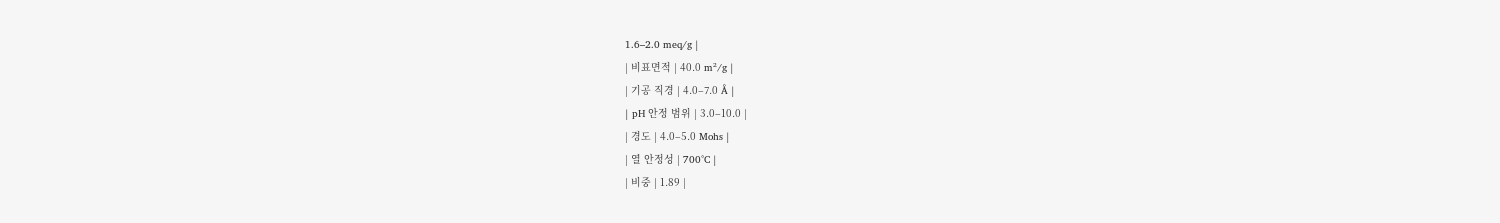1.6–2.0 meq/g |
| 비표면적 | 40.0 m²/g |
| 기공 직경 | 4.0–7.0 Å |
| pH 안정 범위 | 3.0–10.0 |
| 경도 | 4.0–5.0 Mohs |
| 열 안정성 | 700°C |
| 비중 | 1.89 |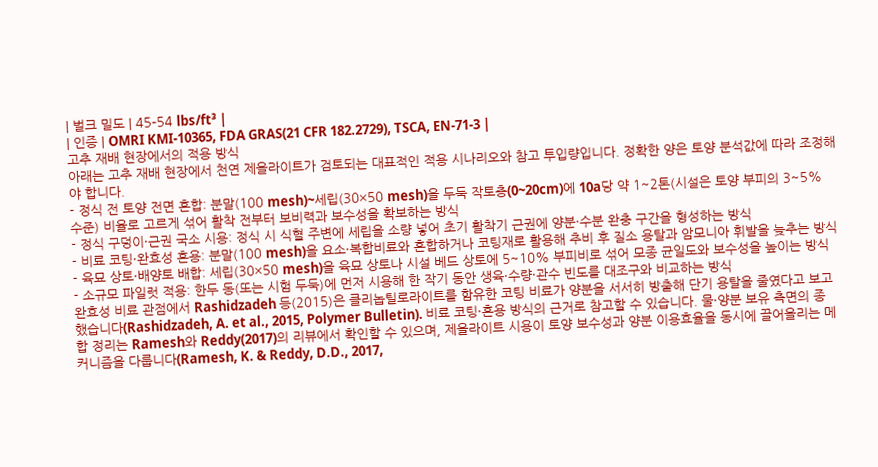| 벌크 밀도 | 45–54 lbs/ft³ |
| 인증 | OMRI KMI-10365, FDA GRAS(21 CFR 182.2729), TSCA, EN-71-3 |
고추 재배 현장에서의 적용 방식
아래는 고추 재배 현장에서 천연 제올라이트가 검토되는 대표적인 적용 시나리오와 참고 투입량입니다. 정확한 양은 토양 분석값에 따라 조정해야 합니다.
- 정식 전 토양 전면 혼합: 분말(100 mesh)~세립(30×50 mesh)을 두둑 작토층(0~20cm)에 10a당 약 1~2톤(시설은 토양 부피의 3~5% 수준) 비율로 고르게 섞어 활착 전부터 보비력과 보수성을 확보하는 방식
- 정식 구덩이·근권 국소 시용: 정식 시 식혈 주변에 세립을 소량 넣어 초기 활착기 근권에 양분·수분 완충 구간을 형성하는 방식
- 비료 코팅·완효성 혼용: 분말(100 mesh)을 요소·복합비료와 혼합하거나 코팅재로 활용해 추비 후 질소 용탈과 암모니아 휘발을 늦추는 방식
- 육묘 상토·배양토 배합: 세립(30×50 mesh)을 육묘 상토나 시설 베드 상토에 5~10% 부피비로 섞어 모종 균일도와 보수성을 높이는 방식
- 소규모 파일럿 적용: 한두 동(또는 시험 두둑)에 먼저 시용해 한 작기 동안 생육·수량·관수 빈도를 대조구와 비교하는 방식
완효성 비료 관점에서 Rashidzadeh 등(2015)은 클리놉틸로라이트를 함유한 코팅 비료가 양분을 서서히 방출해 단기 용탈을 줄였다고 보고했습니다(Rashidzadeh, A. et al., 2015, Polymer Bulletin). 비료 코팅·혼용 방식의 근거로 참고할 수 있습니다. 물·양분 보유 측면의 종합 정리는 Ramesh와 Reddy(2017)의 리뷰에서 확인할 수 있으며, 제올라이트 시용이 토양 보수성과 양분 이용효율을 동시에 끌어올리는 메커니즘을 다룹니다(Ramesh, K. & Reddy, D.D., 2017,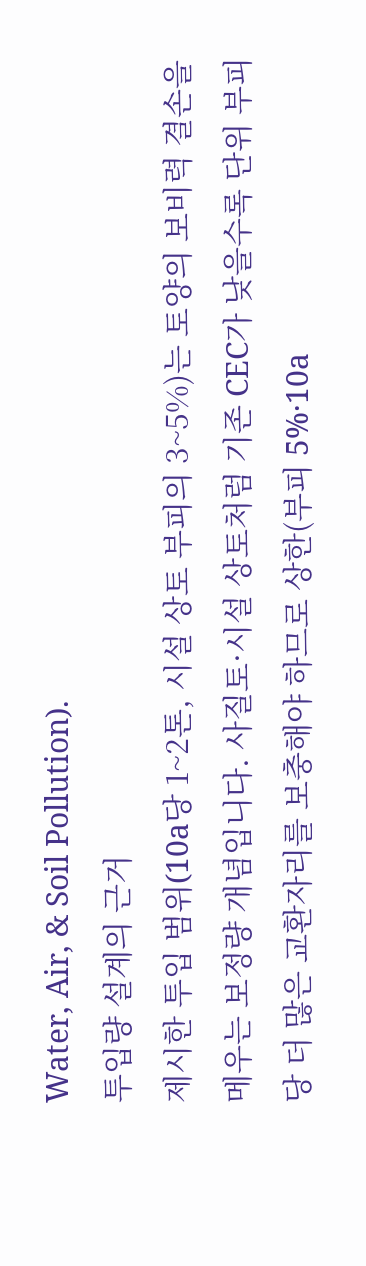Water, Air, & Soil Pollution).
투입량 설계의 근거
제시한 투입 범위(10a당 1~2톤, 시설 상토 부피의 3~5%)는 토양의 보비력 결손을 메우는 보정량 개념입니다. 사질토·시설 상토처럼 기존 CEC가 낮을수록 단위 부피당 더 많은 교환자리를 보충해야 하므로 상한(부피 5%·10a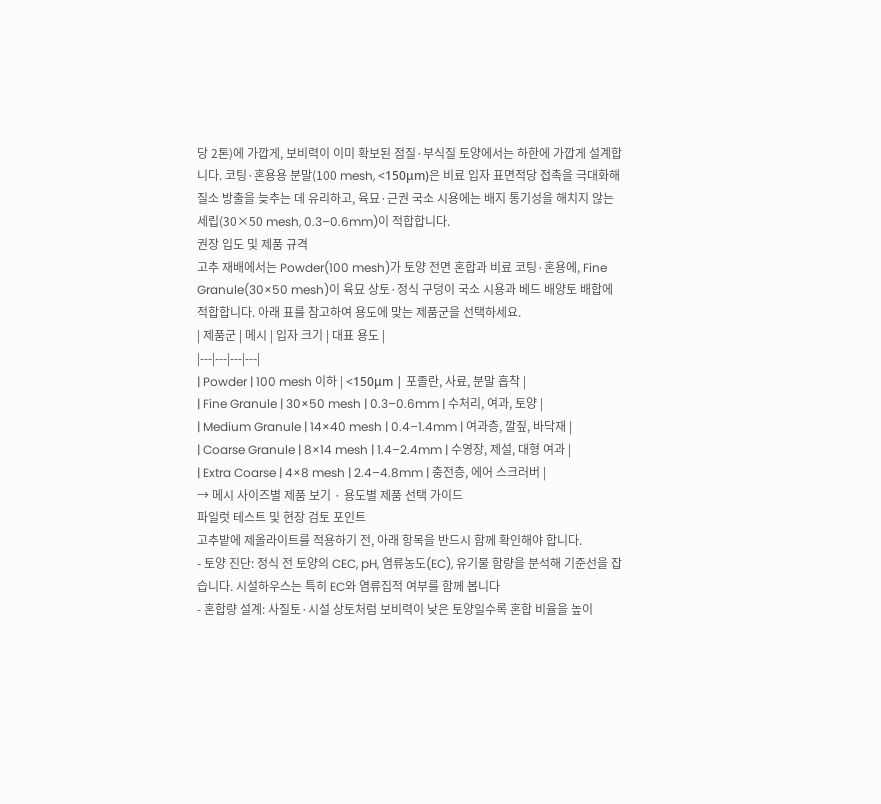당 2톤)에 가깝게, 보비력이 이미 확보된 점질·부식질 토양에서는 하한에 가깝게 설계합니다. 코팅·혼용용 분말(100 mesh, <150μm)은 비료 입자 표면적당 접촉을 극대화해 질소 방출을 늦추는 데 유리하고, 육묘·근권 국소 시용에는 배지 통기성을 해치지 않는 세립(30×50 mesh, 0.3–0.6mm)이 적합합니다.
권장 입도 및 제품 규격
고추 재배에서는 Powder(100 mesh)가 토양 전면 혼합과 비료 코팅·혼용에, Fine Granule(30×50 mesh)이 육묘 상토·정식 구덩이 국소 시용과 베드 배양토 배합에 적합합니다. 아래 표를 참고하여 용도에 맞는 제품군을 선택하세요.
| 제품군 | 메시 | 입자 크기 | 대표 용도 |
|---|---|---|---|
| Powder | 100 mesh 이하 | <150μm | 포졸란, 사료, 분말 흡착 |
| Fine Granule | 30×50 mesh | 0.3–0.6mm | 수처리, 여과, 토양 |
| Medium Granule | 14×40 mesh | 0.4–1.4mm | 여과층, 깔짚, 바닥재 |
| Coarse Granule | 8×14 mesh | 1.4–2.4mm | 수영장, 제설, 대형 여과 |
| Extra Coarse | 4×8 mesh | 2.4–4.8mm | 충전층, 에어 스크러버 |
→ 메시 사이즈별 제품 보기 · 용도별 제품 선택 가이드
파일럿 테스트 및 현장 검토 포인트
고추밭에 제올라이트를 적용하기 전, 아래 항목을 반드시 함께 확인해야 합니다.
- 토양 진단: 정식 전 토양의 CEC, pH, 염류농도(EC), 유기물 함량을 분석해 기준선을 잡습니다. 시설하우스는 특히 EC와 염류집적 여부를 함께 봅니다
- 혼합량 설계: 사질토·시설 상토처럼 보비력이 낮은 토양일수록 혼합 비율을 높이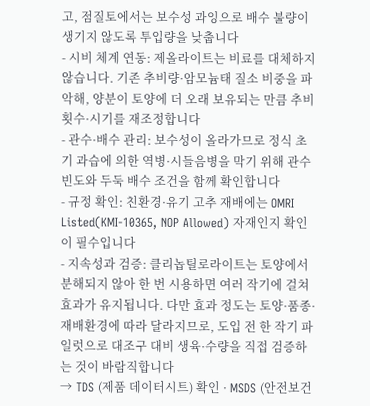고, 점질토에서는 보수성 과잉으로 배수 불량이 생기지 않도록 투입량을 낮춥니다
- 시비 체계 연동: 제올라이트는 비료를 대체하지 않습니다. 기존 추비량·암모늄태 질소 비중을 파악해, 양분이 토양에 더 오래 보유되는 만큼 추비 횟수·시기를 재조정합니다
- 관수·배수 관리: 보수성이 올라가므로 정식 초기 과습에 의한 역병·시들음병을 막기 위해 관수 빈도와 두둑 배수 조건을 함께 확인합니다
- 규정 확인: 친환경·유기 고추 재배에는 OMRI Listed(KMI-10365, NOP Allowed) 자재인지 확인이 필수입니다
- 지속성과 검증: 클리놉틸로라이트는 토양에서 분해되지 않아 한 번 시용하면 여러 작기에 걸쳐 효과가 유지됩니다. 다만 효과 정도는 토양·품종·재배환경에 따라 달라지므로, 도입 전 한 작기 파일럿으로 대조구 대비 생육·수량을 직접 검증하는 것이 바람직합니다
→ TDS (제품 데이터시트) 확인 · MSDS (안전보건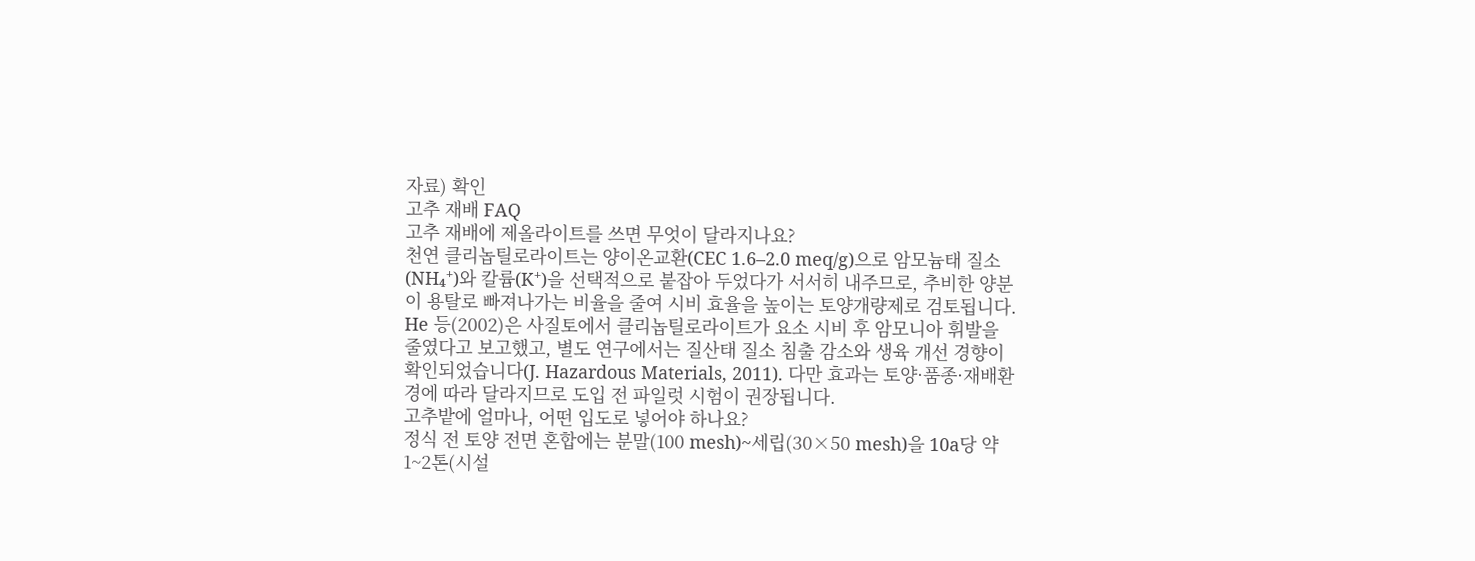자료) 확인
고추 재배 FAQ
고추 재배에 제올라이트를 쓰면 무엇이 달라지나요?
천연 클리놉틸로라이트는 양이온교환(CEC 1.6–2.0 meq/g)으로 암모늄태 질소(NH₄⁺)와 칼륨(K⁺)을 선택적으로 붙잡아 두었다가 서서히 내주므로, 추비한 양분이 용탈로 빠져나가는 비율을 줄여 시비 효율을 높이는 토양개량제로 검토됩니다. He 등(2002)은 사질토에서 클리놉틸로라이트가 요소 시비 후 암모니아 휘발을 줄였다고 보고했고, 별도 연구에서는 질산태 질소 침출 감소와 생육 개선 경향이 확인되었습니다(J. Hazardous Materials, 2011). 다만 효과는 토양·품종·재배환경에 따라 달라지므로 도입 전 파일럿 시험이 권장됩니다.
고추밭에 얼마나, 어떤 입도로 넣어야 하나요?
정식 전 토양 전면 혼합에는 분말(100 mesh)~세립(30×50 mesh)을 10a당 약 1~2톤(시설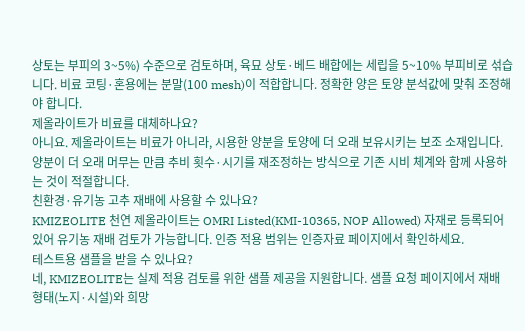상토는 부피의 3~5%) 수준으로 검토하며, 육묘 상토·베드 배합에는 세립을 5~10% 부피비로 섞습니다. 비료 코팅·혼용에는 분말(100 mesh)이 적합합니다. 정확한 양은 토양 분석값에 맞춰 조정해야 합니다.
제올라이트가 비료를 대체하나요?
아니요. 제올라이트는 비료가 아니라, 시용한 양분을 토양에 더 오래 보유시키는 보조 소재입니다. 양분이 더 오래 머무는 만큼 추비 횟수·시기를 재조정하는 방식으로 기존 시비 체계와 함께 사용하는 것이 적절합니다.
친환경·유기농 고추 재배에 사용할 수 있나요?
KMIZEOLITE 천연 제올라이트는 OMRI Listed(KMI-10365, NOP Allowed) 자재로 등록되어 있어 유기농 재배 검토가 가능합니다. 인증 적용 범위는 인증자료 페이지에서 확인하세요.
테스트용 샘플을 받을 수 있나요?
네, KMIZEOLITE는 실제 적용 검토를 위한 샘플 제공을 지원합니다. 샘플 요청 페이지에서 재배 형태(노지·시설)와 희망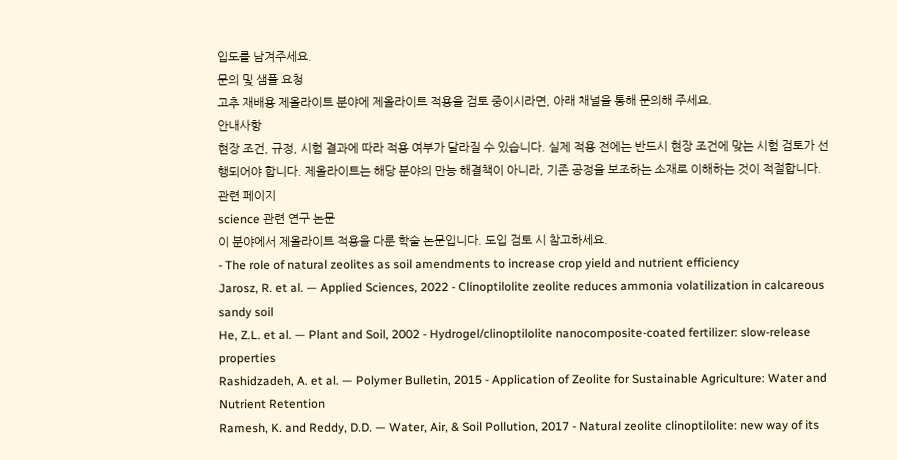입도를 남겨주세요.
문의 및 샘플 요청
고추 재배용 제올라이트 분야에 제올라이트 적용을 검토 중이시라면, 아래 채널을 통해 문의해 주세요.
안내사항
현장 조건, 규정, 시험 결과에 따라 적용 여부가 달라질 수 있습니다. 실제 적용 전에는 반드시 현장 조건에 맞는 시험 검토가 선행되어야 합니다. 제올라이트는 해당 분야의 만능 해결책이 아니라, 기존 공정을 보조하는 소재로 이해하는 것이 적절합니다.
관련 페이지
science 관련 연구 논문
이 분야에서 제올라이트 적용을 다룬 학술 논문입니다. 도입 검토 시 참고하세요.
- The role of natural zeolites as soil amendments to increase crop yield and nutrient efficiency
Jarosz, R. et al. — Applied Sciences, 2022 - Clinoptilolite zeolite reduces ammonia volatilization in calcareous sandy soil
He, Z.L. et al. — Plant and Soil, 2002 - Hydrogel/clinoptilolite nanocomposite-coated fertilizer: slow-release properties
Rashidzadeh, A. et al. — Polymer Bulletin, 2015 - Application of Zeolite for Sustainable Agriculture: Water and Nutrient Retention
Ramesh, K. and Reddy, D.D. — Water, Air, & Soil Pollution, 2017 - Natural zeolite clinoptilolite: new way of its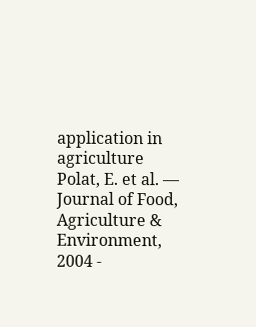application in agriculture
Polat, E. et al. — Journal of Food, Agriculture & Environment, 2004 -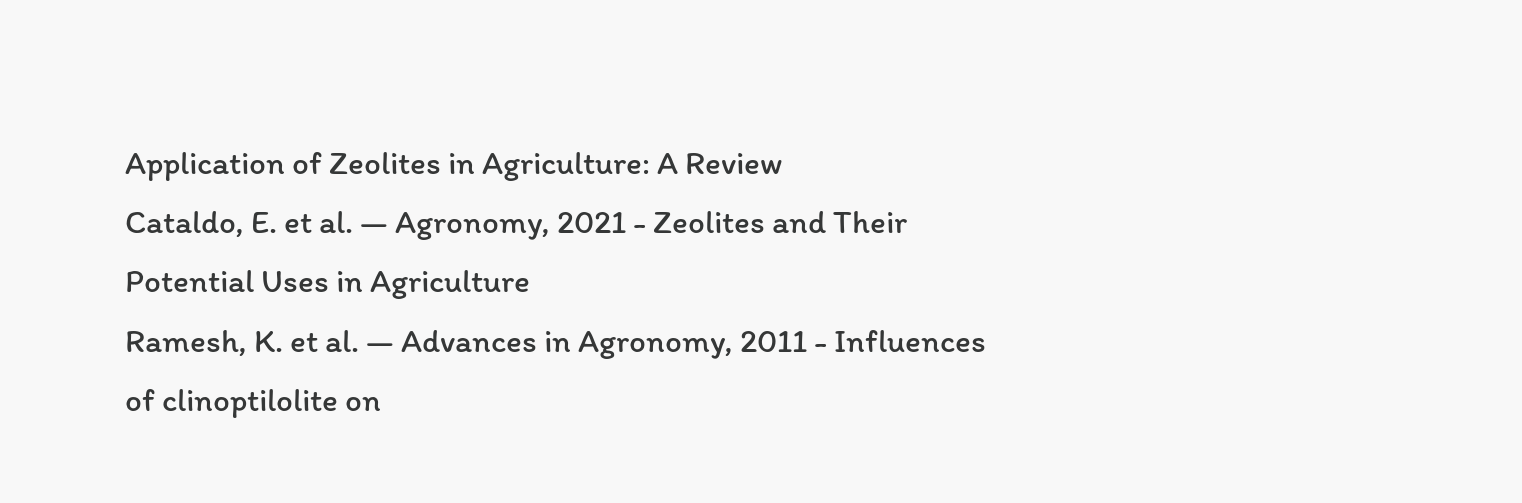Application of Zeolites in Agriculture: A Review
Cataldo, E. et al. — Agronomy, 2021 - Zeolites and Their Potential Uses in Agriculture
Ramesh, K. et al. — Advances in Agronomy, 2011 - Influences of clinoptilolite on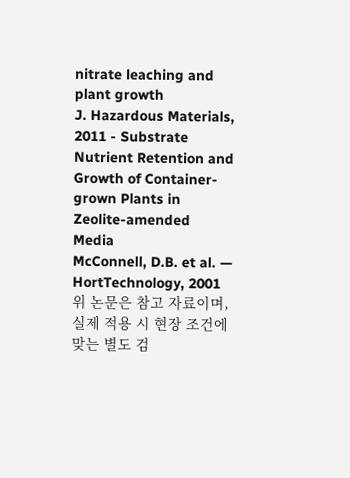nitrate leaching and plant growth
J. Hazardous Materials, 2011 - Substrate Nutrient Retention and Growth of Container-grown Plants in Zeolite-amended Media
McConnell, D.B. et al. — HortTechnology, 2001
위 논문은 참고 자료이며, 실제 적용 시 현장 조건에 맞는 별도 검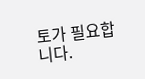토가 필요합니다.